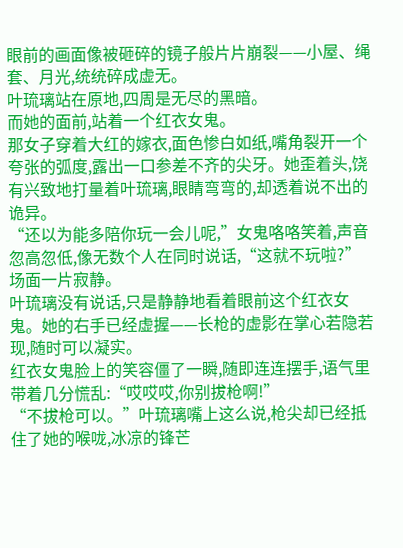眼前的画面像被砸碎的镜子般片片崩裂——小屋、绳套、月光,统统碎成虚无。
叶琉璃站在原地,四周是无尽的黑暗。
而她的面前,站着一个红衣女鬼。
那女子穿着大红的嫁衣,面色惨白如纸,嘴角裂开一个夸张的弧度,露出一口参差不齐的尖牙。她歪着头,饶有兴致地打量着叶琉璃,眼睛弯弯的,却透着说不出的诡异。
“还以为能多陪你玩一会儿呢,”女鬼咯咯笑着,声音忽高忽低,像无数个人在同时说话,“这就不玩啦?”
场面一片寂静。
叶琉璃没有说话,只是静静地看着眼前这个红衣女鬼。她的右手已经虚握——长枪的虚影在掌心若隐若现,随时可以凝实。
红衣女鬼脸上的笑容僵了一瞬,随即连连摆手,语气里带着几分慌乱:“哎哎哎,你别拔枪啊!”
“不拔枪可以。”叶琉璃嘴上这么说,枪尖却已经抵住了她的喉咙,冰凉的锋芒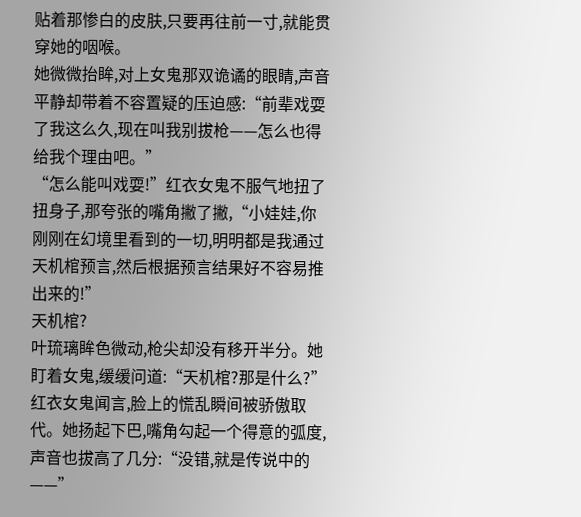贴着那惨白的皮肤,只要再往前一寸,就能贯穿她的咽喉。
她微微抬眸,对上女鬼那双诡谲的眼睛,声音平静却带着不容置疑的压迫感:“前辈戏耍了我这么久,现在叫我别拔枪——怎么也得给我个理由吧。”
“怎么能叫戏耍!”红衣女鬼不服气地扭了扭身子,那夸张的嘴角撇了撇,“小娃娃,你刚刚在幻境里看到的一切,明明都是我通过天机棺预言,然后根据预言结果好不容易推出来的!”
天机棺?
叶琉璃眸色微动,枪尖却没有移开半分。她盯着女鬼,缓缓问道:“天机棺?那是什么?”
红衣女鬼闻言,脸上的慌乱瞬间被骄傲取代。她扬起下巴,嘴角勾起一个得意的弧度,声音也拔高了几分:“没错,就是传说中的——”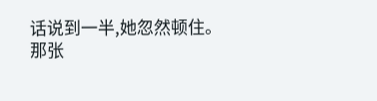话说到一半,她忽然顿住。
那张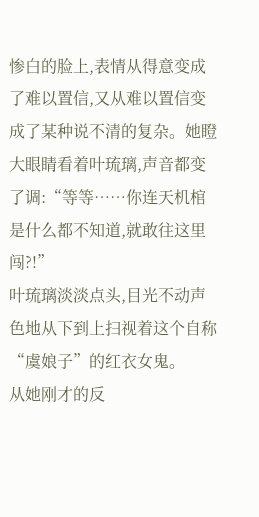惨白的脸上,表情从得意变成了难以置信,又从难以置信变成了某种说不清的复杂。她瞪大眼睛看着叶琉璃,声音都变了调:“等等……你连天机棺是什么都不知道,就敢往这里闯?!”
叶琉璃淡淡点头,目光不动声色地从下到上扫视着这个自称“虞娘子”的红衣女鬼。
从她刚才的反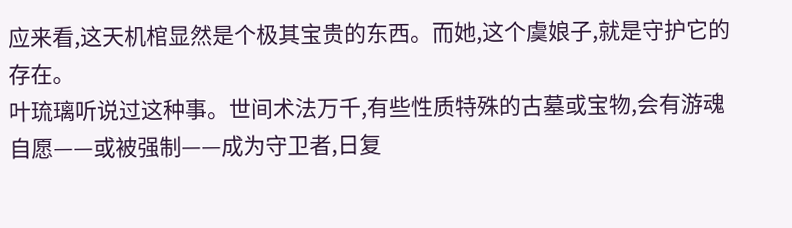应来看,这天机棺显然是个极其宝贵的东西。而她,这个虞娘子,就是守护它的存在。
叶琉璃听说过这种事。世间术法万千,有些性质特殊的古墓或宝物,会有游魂自愿——或被强制——成为守卫者,日复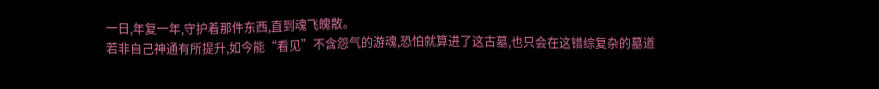一日,年复一年,守护着那件东西,直到魂飞魄散。
若非自己神通有所提升,如今能“看见”不含怨气的游魂,恐怕就算进了这古墓,也只会在这错综复杂的墓道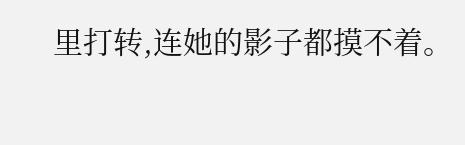里打转,连她的影子都摸不着。